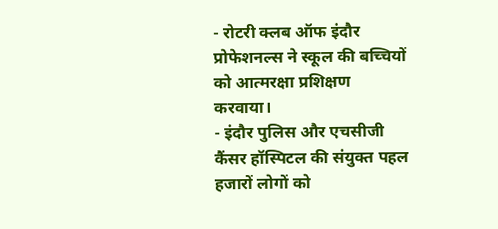- रोटरी क्लब ऑफ इंदौर प्रोफेशनल्स ने स्कूल की बच्चियों को आत्मरक्षा प्रशिक्षण करवाया।
- इंदौर पुलिस और एचसीजी कैंसर हॉस्पिटल की संयुक्त पहल हजारों लोगों को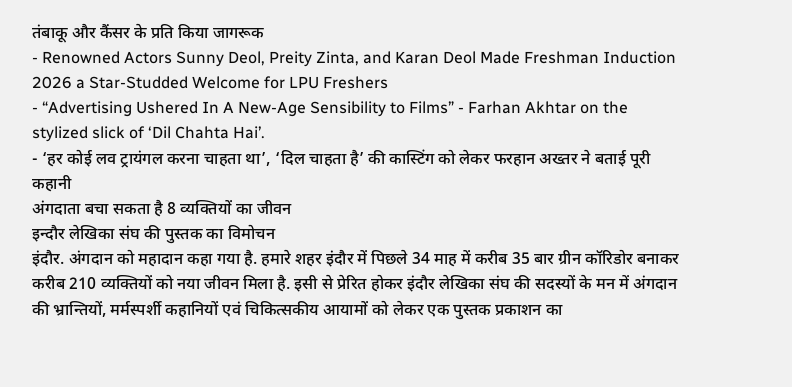तंबाकू और कैंसर के प्रति किया जागरूक
- Renowned Actors Sunny Deol, Preity Zinta, and Karan Deol Made Freshman Induction 2026 a Star-Studded Welcome for LPU Freshers
- “Advertising Ushered In A New-Age Sensibility to Films” - Farhan Akhtar on the stylized slick of ‘Dil Chahta Hai’.
- ‘हर कोई लव ट्रायंगल करना चाहता था’, ‘दिल चाहता है’ की कास्टिंग को लेकर फरहान अख्तर ने बताई पूरी कहानी
अंगदाता बचा सकता है 8 व्यक्तियों का जीवन
इन्दौर लेखिका संघ की पुस्तक का विमोचन
इंदौर. अंगदान को महादान कहा गया है. हमारे शहर इंदौर में पिछले 34 माह में करीब 35 बार ग्रीन कॉरिडोर बनाकर करीब 210 व्यक्तियों को नया जीवन मिला है. इसी से प्रेरित होकर इंदौर लेखिका संघ की सदस्यों के मन में अंगदान की भ्रान्तियों, मर्मस्पर्शी कहानियों एवं चिकित्सकीय आयामों को लेकर एक पुस्तक प्रकाशन का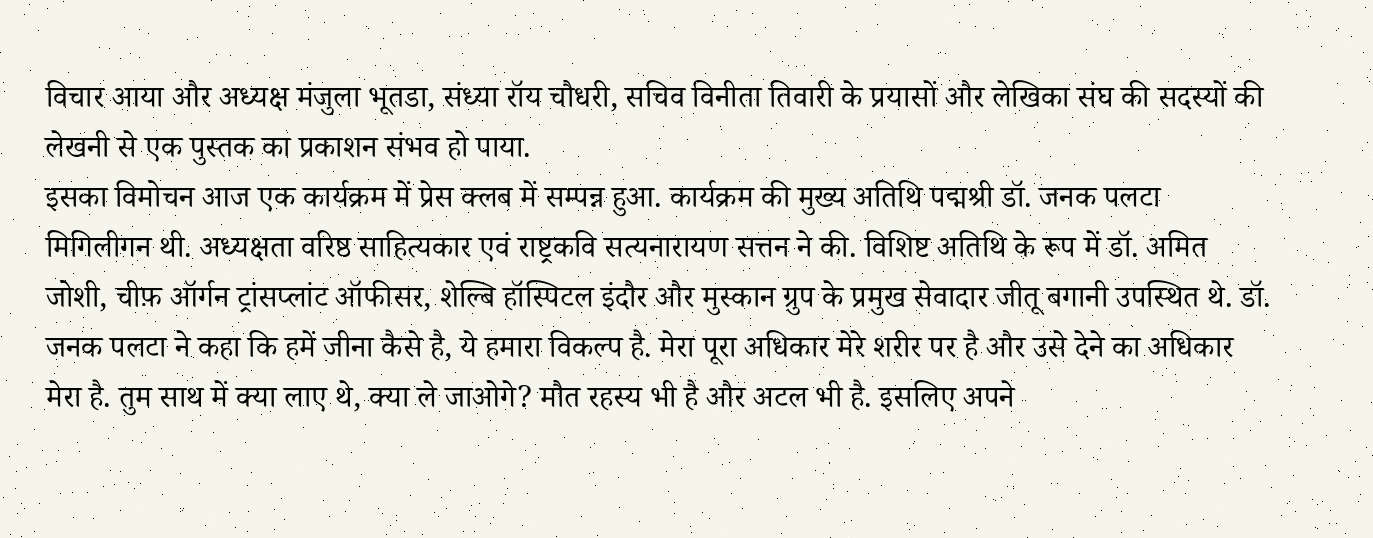विचार आया और अध्यक्ष मंजुला भूतडा, संध्या रॉय चौधरी, सचिव विनीता तिवारी के प्रयासों और लेखिका संघ की सदस्यों की लेखनी से एक पुस्तक का प्रकाशन संभव हो पाया.
इसका विमोचन आज एक कार्यक्रम में प्रेस क्लब में सम्पन्न हुआ. कार्यक्रम की मुख्य अतिथि पद्मश्री डॉ. जनक पलटा मिगिलीगन थी. अध्यक्षता वरिष्ठ साहित्यकार एवं राष्ट्रकवि सत्यनारायण सत्तन ने की. विशिष्ट अतिथि के रूप में डॉ. अमित जोशी, चीफ़ ऑर्गन ट्रांसप्लांट ऑफीसर, शेल्बि हॉस्पिटल इंदौर और मुस्कान ग्रुप के प्रमुख सेवादार जीतू बगानी उपस्थित थे. डॉ. जनक पलटा ने कहा कि हमें जीना कैसे है, ये हमारा विकल्प है. मेरा पूरा अधिकार मेरे शरीर पर है और उसे देने का अधिकार मेरा है. तुम साथ में क्या लाए थे, क्या ले जाओगे? मौत रहस्य भी है और अटल भी है. इसलिए अपने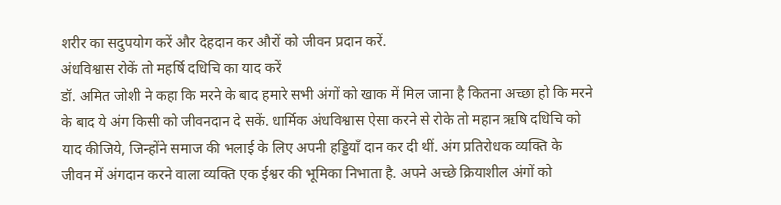शरीर का सदुपयोग करें और देहदान कर औरों को जीवन प्रदान करें.
अंधविश्वास रोकें तो महर्षि दधिचि का याद करें
डॉ. अमित जोशी ने कहा कि मरने के बाद हमारे सभी अंगों को खाक में मिल जाना है कितना अच्छा हो कि मरने के बाद ये अंग किसी को जीवनदान दे सकें. धार्मिक अंधविश्वास ऐसा करने से रोके तो महान ऋषि दधिचि को याद कीजिये, जिन्होंने समाज की भलाई के लिए अपनी हड्डियाँ दान कर दी थीं. अंग प्रतिरोधक व्यक्ति के जीवन में अंगदान करने वाला व्यक्ति एक ईश्वर की भूमिका निभाता है. अपने अच्छे क्रियाशील अंगों को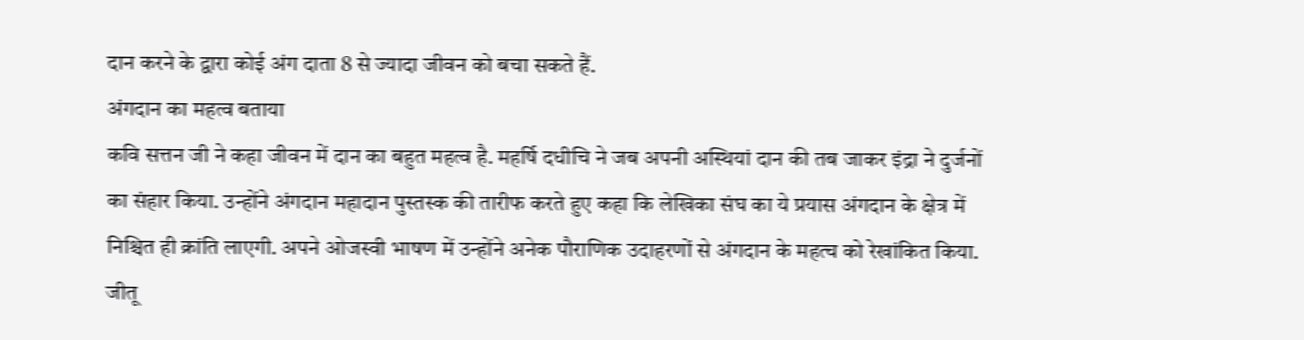दान करने के द्वारा कोई अंग दाता 8 से ज्यादा जीवन को बचा सकते हैं.
अंगदान का महत्व बताया
कवि सत्तन जी ने कहा जीवन में दान का बहुत महत्व है. महर्षि दधीचि ने जब अपनी अस्थियां दान की तब जाकर इंद्रा ने दुर्जनों का संहार किया. उन्होंने अंगदान महादान पुस्तस्क की तारीफ करते हुए कहा कि लेखिका संघ का ये प्रयास अंगदान के क्षेत्र में निश्चित ही क्रांति लाएगी. अपने ओजस्वी भाषण में उन्होंने अनेक पौराणिक उदाहरणों से अंगदान के महत्च को रेखांकित किया. जीतू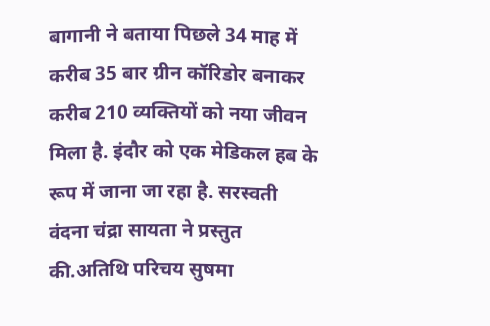बागानी ने बताया पिछले 34 माह में करीब 35 बार ग्रीन कॉरिडोर बनाकर करीब 210 व्यक्तियों को नया जीवन मिला है. इंदौर को एक मेडिकल हब के रूप में जाना जा रहा है. सरस्वती वंदना चंद्रा सायता ने प्रस्तुत की.अतिथि परिचय सुषमा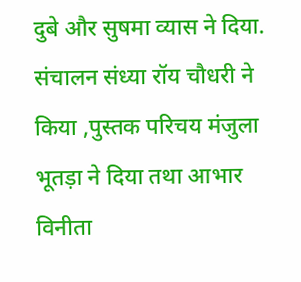दुबे और सुषमा व्यास ने दिया. संचालन संध्या रॉय चौधरी ने किया ,पुस्तक परिचय मंजुला भूतड़ा ने दिया तथा आभार विनीता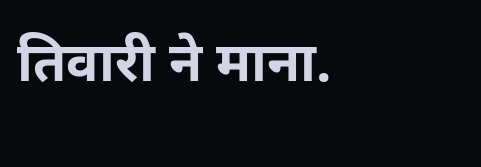तिवारी ने माना.